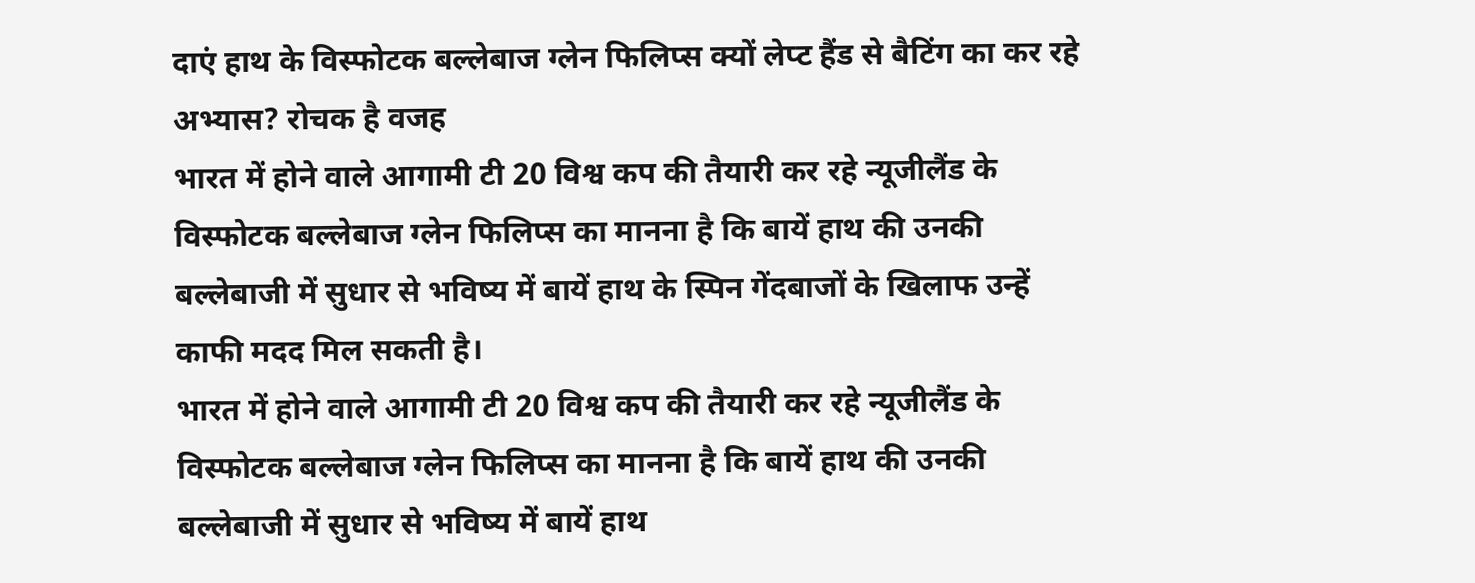दाएं हाथ के विस्फोटक बल्लेबाज ग्लेन फिलिप्स क्यों लेप्ट हैंड से बैटिंग का कर रहे अभ्यास? रोचक है वजह
भारत में होने वाले आगामी टी 20 विश्व कप की तैयारी कर रहे न्यूजीलैंड के विस्फोटक बल्लेबाज ग्लेन फिलिप्स का मानना है कि बायें हाथ की उनकी बल्लेबाजी में सुधार से भविष्य में बायें हाथ के स्पिन गेंदबाजों के खिलाफ उन्हें काफी मदद मिल सकती है।
भारत में होने वाले आगामी टी 20 विश्व कप की तैयारी कर रहे न्यूजीलैंड के विस्फोटक बल्लेबाज ग्लेन फिलिप्स का मानना है कि बायें हाथ की उनकी बल्लेबाजी में सुधार से भविष्य में बायें हाथ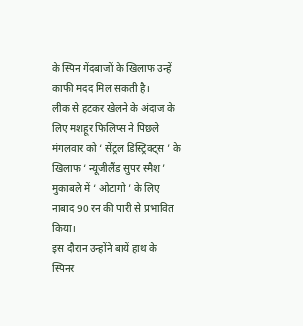के स्पिन गेंदबाजों के खिलाफ उन्हें काफी मदद मिल सकती है।
लीक से हटकर खेलने के अंदाज के लिए मशहूर फिलिप्स ने पिछले मंगलवार को ‘ सेंट्रल डिस्ट्रिक्ट्स ’ के खिलाफ ‘ न्यूजीलैंड सुपर स्मैश ’ मुकाबले में ‘ ओटागो ’ के लिए नाबाद 90 रन की पारी से प्रभावित किया।
इस दौरान उन्होंने बायें हाथ के स्पिनर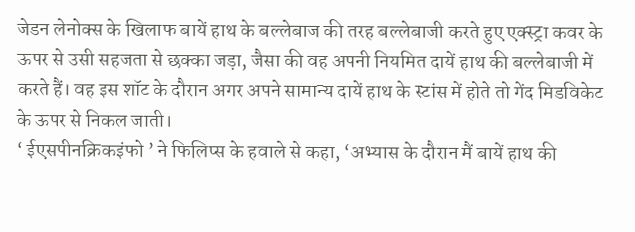जेडन लेनोक्स के खिलाफ बायें हाथ के बल्लेबाज की तरह बल्लेबाजी करते हुए एक्स्ट्रा कवर के ऊपर से उसी सहजता से छक्का जड़ा, जैसा की वह अपनी नियमित दायें हाथ की बल्लेबाजी में करते हैं। वह इस शॉट के दौरान अगर अपने सामान्य दायें हाथ के स्टांस में होते तो गेंद मिडविकेट के ऊपर से निकल जाती।
‘ ईएसपीनक्रिकइंफो ’ ने फिलिप्स के हवाले से कहा, ‘अभ्यास के दौरान मैं बायें हाथ की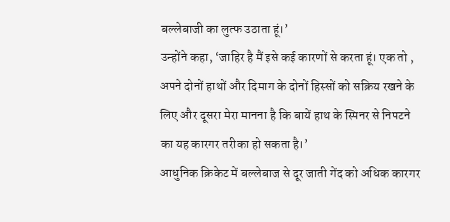बल्लेबाजी का लुत्फ उठाता हूं।’
उन्होंने कहा, ‘जाहिर है मैं इसे कई कारणों से करता हूं। एक तो , अपने दोनों हाथों और दिमाग के दोनों हिस्सों को सक्रिय रखने के लिए और दूसरा मेरा मानना है कि बायें हाथ के स्पिनर से निपटने का यह कारगर तरीका हो सकता है।’
आधुनिक क्रिकेट में बल्लेबाज से दूर जाती गेंद को अधिक कारगर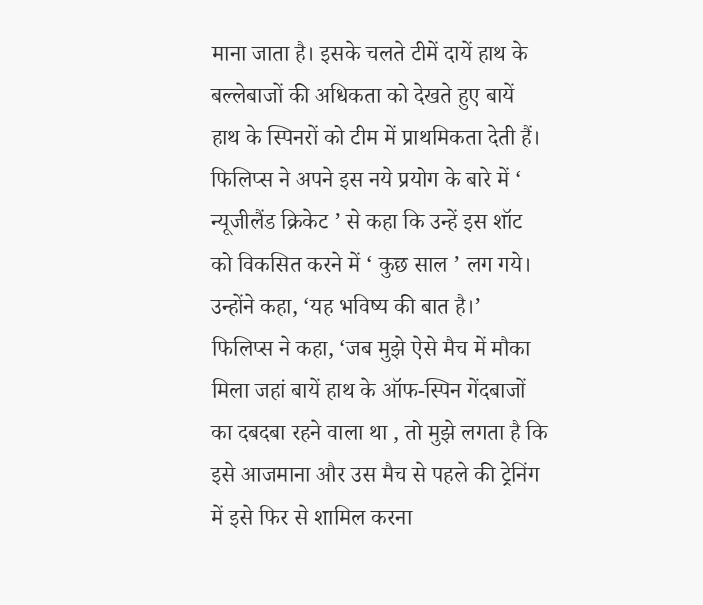माना जाता है। इसके चलते टीमें दायें हाथ के बल्लेबाजों की अधिकता को देखते हुए बायें हाथ के स्पिनरों को टीम में प्राथमिकता देती हैं।
फिलिप्स ने अपने इस नये प्रयोग के बारे में ‘ न्यूजीलैंड क्रिकेट ’ से कहा कि उन्हें इस शॉट को विकसित करने में ‘ कुछ साल ’ लग गये।
उन्होंने कहा, ‘यह भविष्य की बात है।’
फिलिप्स ने कहा, ‘जब मुझे ऐसे मैच में मौका मिला जहां बायें हाथ के ऑफ-स्पिन गेंदबाजों का दबदबा रहने वाला था , तो मुझे लगता है कि इसे आजमाना और उस मैच से पहले की ट्रेनिंग में इसे फिर से शामिल करना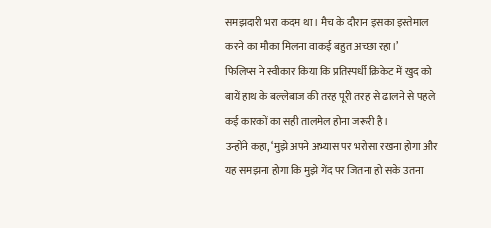समझदारी भरा कदम था। मैच के दौरान इसका इस्तेमाल करने का मौका मिलना वाकई बहुत अच्छा रहा।’
फिलिप्स ने स्वीकार किया कि प्रतिस्पर्धी क्रिकेट में खुद को बायें हाथ के बल्लेबाज की तरह पूरी तरह से ढालने से पहले कई कारकों का सही तालमेल होना जरूरी है।
उन्होंने कहा, ‘मुझे अपने अभ्यास पर भरोसा रखना होगा और यह समझना होगा कि मुझे गेंद पर जितना हो सके उतना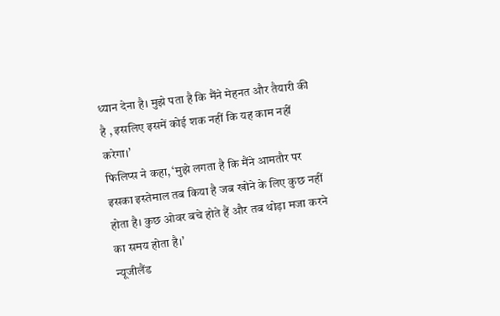ध्यान देना है। मुझे पता है कि मैंने मेहनत और तैयारी की है , इसलिए इसमें कोई शक नहीं कि यह काम नहीं करेगा।’
फिलिप्स ने कहा, ‘मुझे लगता है कि मैंने आमतौर पर इसका इस्तेमाल तब किया है जब खोने के लिए कुछ नहीं होता है। कुछ ओवर बचे होते हैं और तब थोड़ा मजा करने का समय होता है।’
न्यूजीलैंड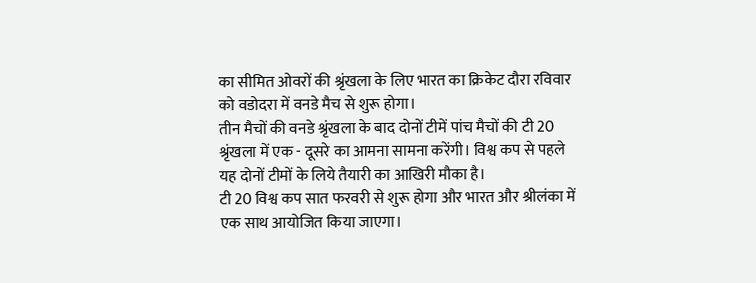का सीमित ओवरों की श्रृंखला के लिए भारत का क्रिकेट दौरा रविवार को वडोदरा में वनडे मैच से शुरू होगा।
तीन मैचों की वनडे श्रृंखला के बाद दोनों टीमें पांच मैचों की टी 20 श्रृंखला में एक - दूसरे का आमना सामना करेंगी। विश्व कप से पहले यह दोनों टीमों के लिये तैयारी का आखिरी मौका है।
टी 20 विश्व कप सात फरवरी से शुरू होगा और भारत और श्रीलंका में एक साथ आयोजित किया जाएगा।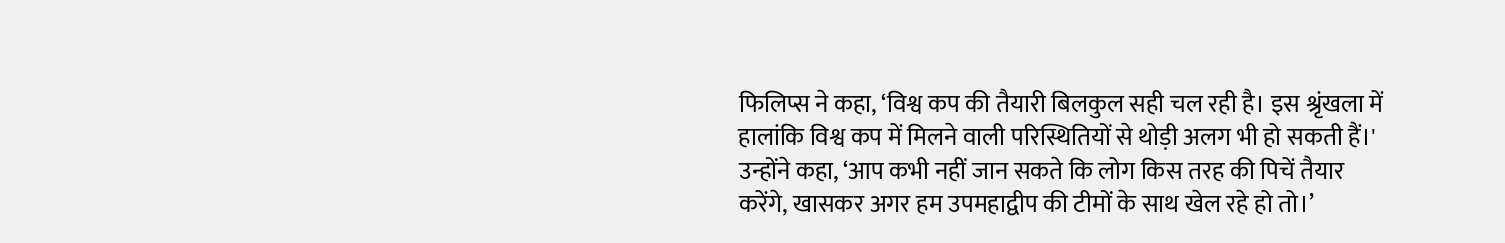फिलिप्स ने कहा, ‘विश्व कप की तैयारी बिलकुल सही चल रही है। इस श्रृंखला में हालांकि विश्व कप में मिलने वाली परिस्थितियों से थोड़ी अलग भी हो सकती हैं।'
उन्होंने कहा, ‘आप कभी नहीं जान सकते कि लोग किस तरह की पिचें तैयार करेंगे, खासकर अगर हम उपमहाद्वीप की टीमों के साथ खेल रहे हो तो।’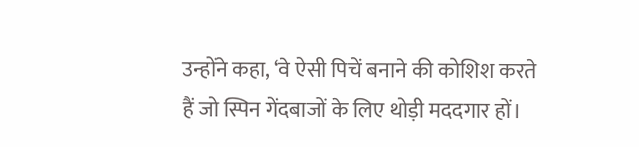उन्होंने कहा, ‘वे ऐसी पिचें बनाने की कोशिश करते हैं जो स्पिन गेंदबाजों के लिए थोड़ी मददगार हों।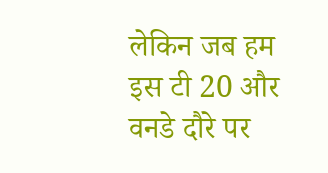लेकिन जब हम इस टी 20 और वनडे दौरे पर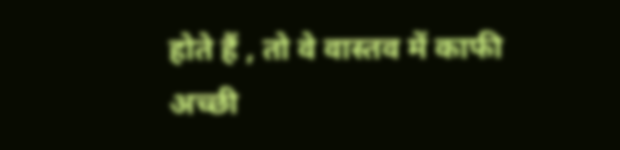होते हैं , तो वे वास्तव में काफी अच्छी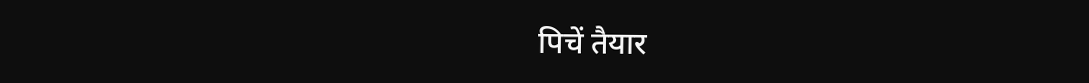पिचें तैयार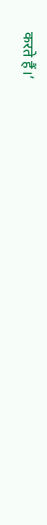करते हैं।’